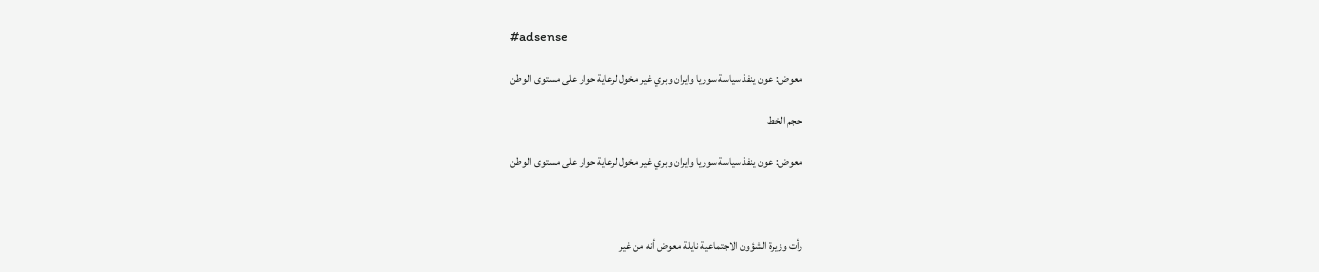#adsense

معوض: عون ينفذ سياسة سوريا وايران وبري غير مخول لرعاية حوار على مستوى الوطن

حجم الخط

معوض: عون ينفذ سياسة سوريا وايران وبري غير مخول لرعاية حوار على مستوى الوطن



رأت وزيرة الشؤون الاجتماعية نايلة معوض أنه من غير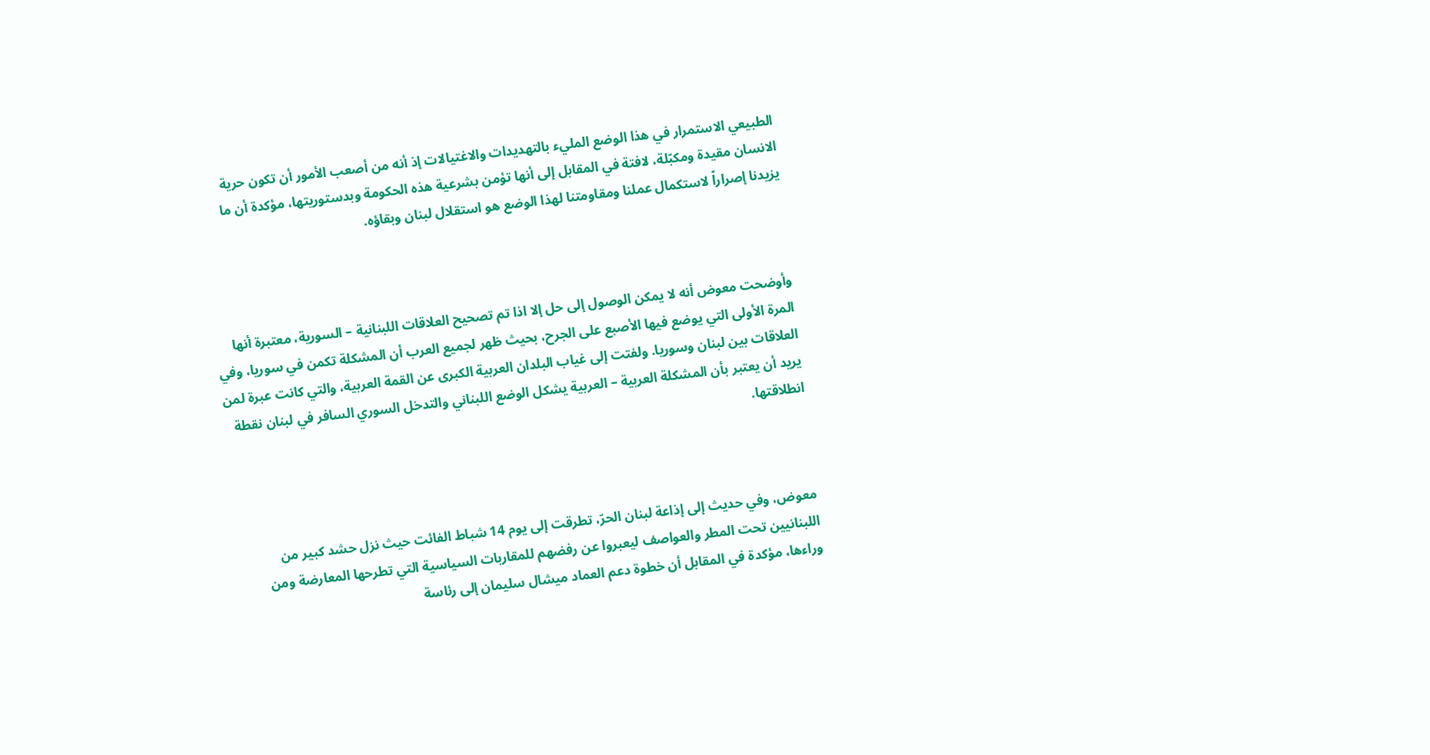الطبيعي الاستمرار في هذا الوضع المليء بالتهديدات والاغتيالات إذ أنه من أصعب الأمور أن تكون حرية الانسان مقيدة ومكبّلة، لافتة في المقابل إلى أنها تؤمن بشرعية هذه الحكومة وبدستوريتها، مؤكدة أن ما يزيدنا إصراراً لاستكمال عملنا ومقاومتنا لهذا الوضع هو استقلال لبنان وبقاؤه.



وأوضحت معوض أنه لا يمكن الوصول إلى حل إلا اذا تم تصحيح العلاقات اللبنانية – السورية، معتبرة أنها المرة الأولى التي يوضع فيها الأصبع على الجرح، بحيث ظهر لجميع العرب أن المشكلة تكمن في سوريا، وفي العلاقات بين لبنان وسوريا. ولفتت إلى غياب البلدان العربية الكبرى عن القمة العربية، والتي كانت عبرة لمن يريد أن يعتبر بأن المشكلة العربية – العربية يشكل الوضع اللبناني والتدخل السوري السافر في لبنان نقطة انطلاقتها.



معوض، وفي حديث إلى إذاعة لبنان الحرّ، تطرقت إلى يوم 14 شباط الفائت حيث نزل حشد كبير من اللبنانيين تحت المطر والعواصف ليعبروا عن رفضهم للمقاربات السياسية التي تطرحها المعارضة ومن وراءها، مؤكدة في المقابل أن خطوة دعم العماد ميشال سليمان إلى رئاسة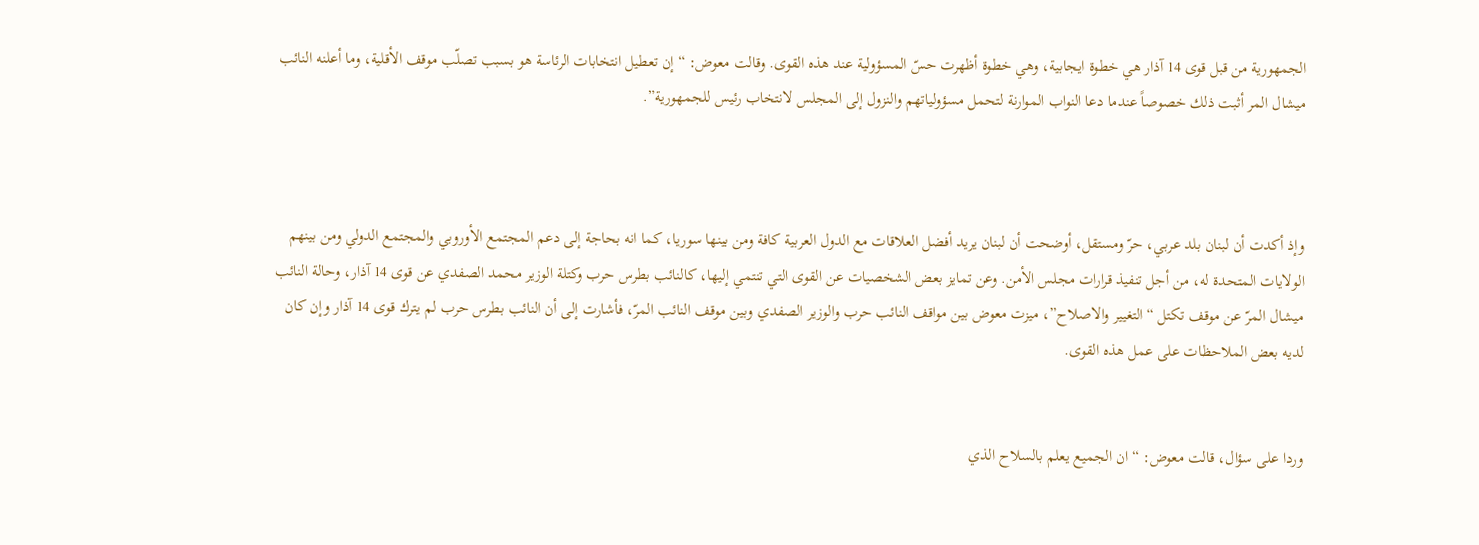الجمهورية من قبل قوى 14 آذار هي خطوة ايجابية، وهي خطوة أظهرت حسّ المسؤولية عند هذه القوى. وقالت معوض: “إن تعطيل انتخابات الرئاسة هو بسبب تصلّب موقف الأقلية، وما أعلنه النائب ميشال المر أثبت ذلك خصوصاً عندما دعا النواب الموارنة لتحمل مسؤولياتهم والنزول إلى المجلس لانتخاب رئيس للجمهورية”.



وإذ أكدت أن لبنان بلد عربي، حرّ ومستقل، أوضحت أن لبنان يريد أفضل العلاقات مع الدول العربية كافة ومن بينها سوريا، كما انه بحاجة إلى دعم المجتمع الأوروبي والمجتمع الدولي ومن بينهم الولايات المتحدة له، من أجل تنفيذ قرارات مجلس الأمن. وعن تمايز بعض الشخصيات عن القوى التي تنتمي إليها، كالنائب بطرس حرب وكتلة الوزير محمد الصفدي عن قوى 14 آذار، وحالة النائب ميشال المرّ عن موقف تكتل “التغيير والاصلاح”، ميزت معوض بين مواقف النائب حرب والوزير الصفدي وبين موقف النائب المرّ، فأشارت إلى أن النائب بطرس حرب لم يترك قوى 14 آذار وإن كان لديه بعض الملاحظات على عمل هذه القوى.


وردا على سؤال، قالت معوض: “ان الجميع يعلم بالسلاح الذي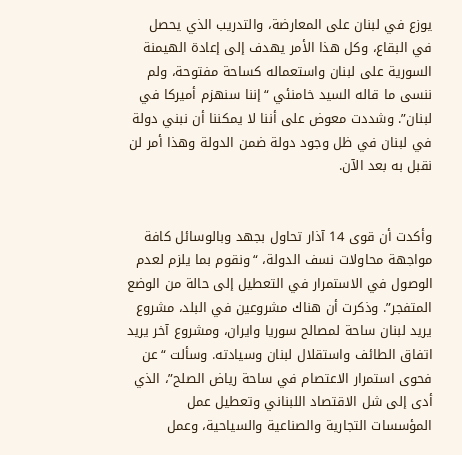يوزع في لبنان على المعارضة، والتدريب الذي يحصل في البقاع، وكل هذا الأمر يهدف إلى إعادة الهيمنة السورية على لبنان واستعماله كساحة مفتوحة، ولم ننسى ما قاله السيد خامنئي “إننا سنهزم أميركا في لبنان”. وشددت معوض على أننا لا يمكننا أن نبني دولة في لبنان في ظل وجود دولة ضمن الدولة وهذا أمر لن نقبل به بعد الآن.


وأكدت أن قوى 14 آذار تحاول بجهد وبالوسائل كافة مواجهة محاولات نسف الدولة، “ونقوم بما يلزم لعدم الوصول في الاستمرار في التعطيل إلى حالة من الوضع المتفجر”. وذكرت أن هناك مشروعين في البلد، مشروع يريد لبنان ساحة لمصالح سوريا وايران، ومشروع آخر يريد اتفاق الطائف واستقلال لبنان وسيادته. وسألت “عن فحوى استمرار الاعتصام في ساحة رياض الصلح”، الذي أدى إلى شل الاقتصاد اللبناني وتعطيل عمل المؤسسات التجارية والصناعية والسياحية، وعمل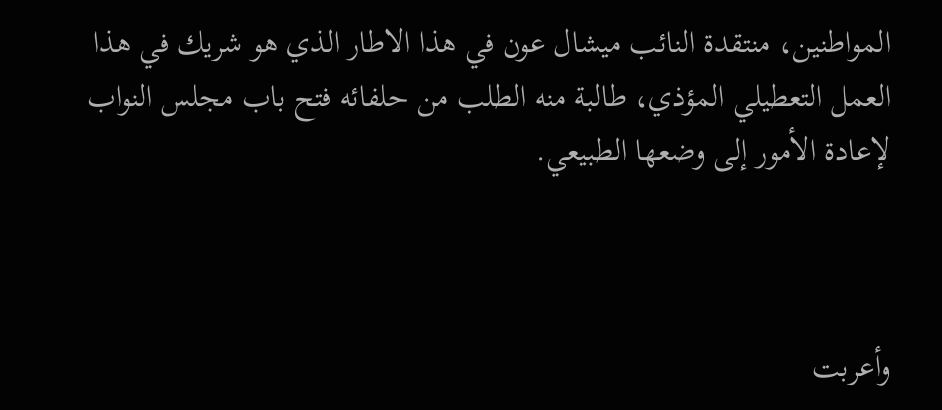المواطنين، منتقدة النائب ميشال عون في هذا الاطار الذي هو شريك في هذا العمل التعطيلي المؤذي، طالبة منه الطلب من حلفائه فتح باب مجلس النواب لإعادة الأمور إلى وضعها الطبيعي.



وأعربت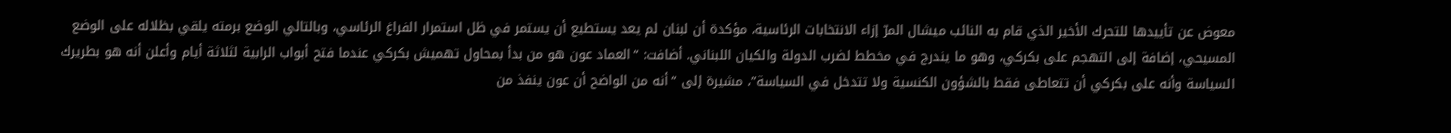معوض عن تأييدها للتحرك الأخير الذي قام به النائب ميشال المرّ إزاء الانتخابات الرئاسية، مؤكدة أن لبنان لم يعد يستطيع أن يستمر في ظل استمرار الفراغ الرئاسي، وبالتالي الوضع برمته يلقي بظلاله على الوضع المسيحي، إضافة إلى التهجم على بكركي، وهو ما يندرج في مخطط لضرب الدولة والكيان اللبناني. أضافت: “العماد عون هو من بدأ بمحاول تهميش بكركي عندما فتح أبواب الرابية لثلاثة أيام وأعلن أنه هو بطريرك السياسة وأنه على بكركي أن تتعاطى فقط بالشؤون الكنسية ولا تتدخل في السياسة”، مشيرة إلى “أنه من الواضح أن عون ينفذ من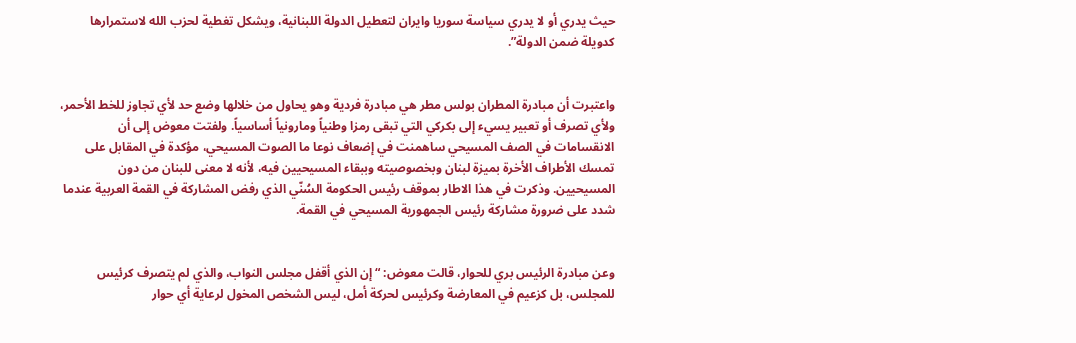حيث يدري أو لا يدري سياسة سوريا وايران لتعطيل الدولة اللبنانية، ويشكل تغطية لحزب الله لاستمرارها كدويلة ضمن الدولة”.


واعتبرت أن مبادرة المطران بولس مطر هي مبادرة فردية وهو يحاول من خلالها وضع حد لأي تجاوز للخط الأحمر، ولأي تصرف أو تعبير يسيء إلى بكركي التي تبقى رمزا وطنياً ومارونياً أساسياً. ولفتت معوض إلى أن الانقسامات في الصف المسيحي ساهمنت في إضعاف نوعا ما الصوت المسيحي، مؤكدة في المقابل على تمسك الأطراف الأخرة بميزة لبنان وبخصوصيته وببقاء المسيحيين فيه، لأنه لا معنى للبنان من دون المسيحيين. وذكرت في هذا الاطار بموقف رئيس الحكومة السُنّي الذي رفض المشاركة في القمة العربية عندما شدد على ضرورة مشاركة رئيس الجمهورية المسيحي في القمة.


وعن مبادرة الرئيس بري للحوار، قالت معوض: “إن الذي أقفل مجلس النواب، والذي لم يتصرف كرئيس للمجلس، بل كزعيم في المعارضة وكرئيس لحركة أمل، ليس الشخص المخول لرعاية أي حوار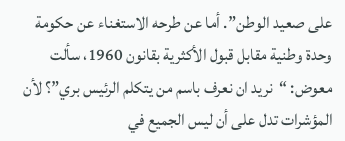على صعيد الوطن”. أما عن طرحه الاستغناء عن حكومة وحدة وطنية مقابل قبول الأكثرية بقانون 1960، سألت معوض: “نريد ان نعرف باسم من يتكلم الرئيس بري”؟ لأن المؤشرات تدل على أن ليس الجميع في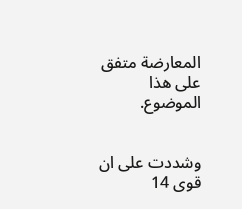المعارضة متفق على هذا الموضوع.


وشددت على ان قوى 14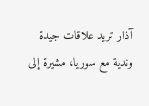آذار تريد علاقات جيدة وندية مع سوريا، مشيرة إلى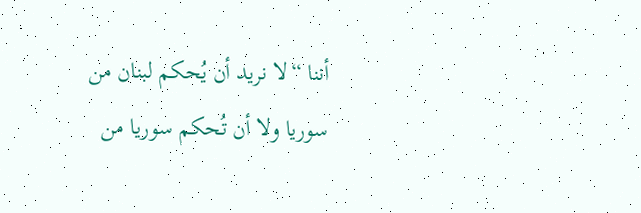أننا “لا نريد أن يُحكم لبنان من سوريا ولا أن تُحكم سوريا من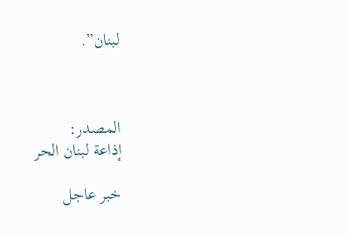لبنان”.



المصدر:
إذاعة لبنان الحر

خبر عاجل